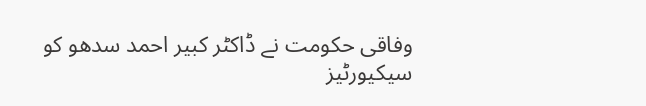وفاقی حکومت نے ڈاکٹر کبیر احمد سدھو کو سیکیورٹیز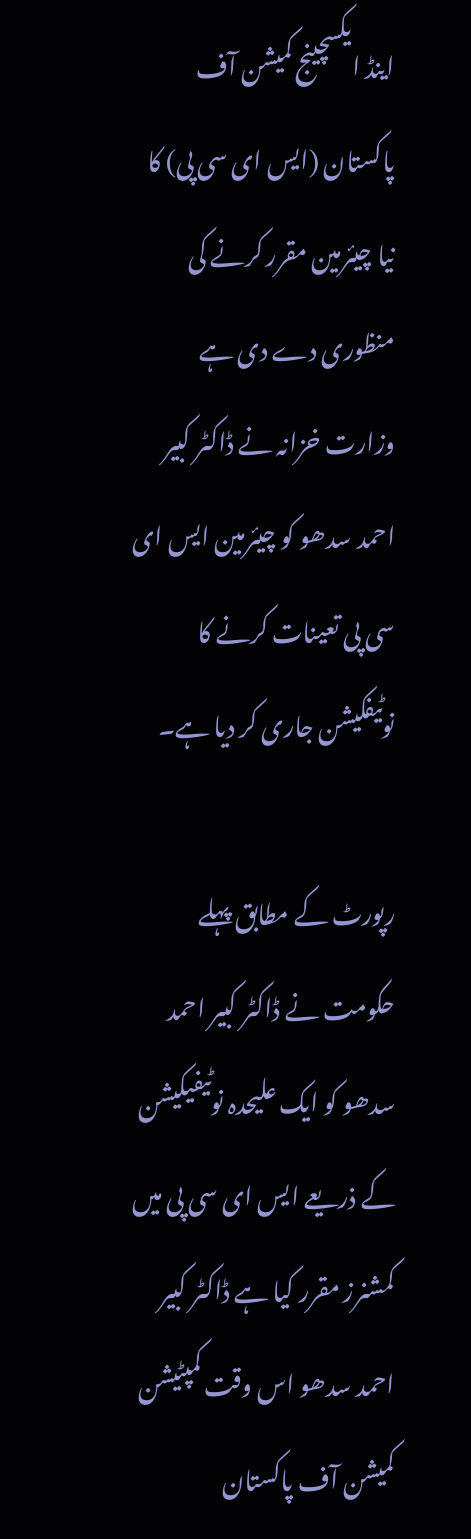اینڈ ایکسچینج کمیشن آف پاکستان (ایس ای سی پی) کا نیا چیئرمین مقرر کرنے کی منظوری دے دی ہے وزارت خزانہ نے ڈاکٹر کبیر احمد سدھو کو چیئرمین ایس ای سی پی تعینات کرنے کا نوٹیفکیشن جاری کر دیا ہے۔

رپورٹ کے مطابق پہلے حکومت نے ڈاکٹر کبیر احمد سدھو کو ایک علیحدہ نوٹیفیکیشن کے ذریعے ایس ای سی پی میں کمشنرز مقرر کیا ہے ڈاکٹر کبیر احمد سدھو اس وقت کمپٹیشن کمیشن آف پاکستان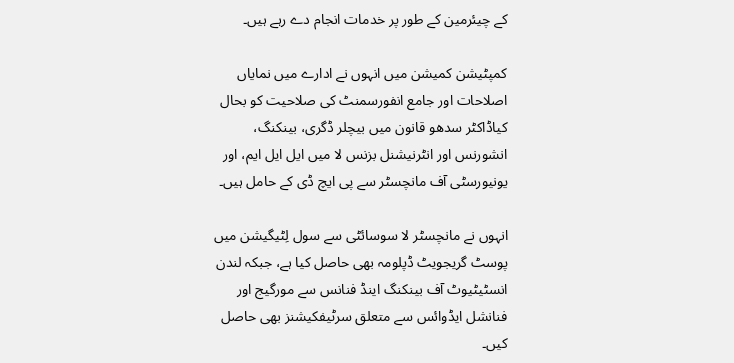کے چیئرمین کے طور پر خدمات انجام دے رہے ہیں۔

کمپٹیشن کمیشن میں انہوں نے ادارے میں نمایاں اصلاحات اور جامع انفورسمنٹ کی صلاحیت کو بحال کیاڈاکٹر سدھو قانون میں بیچلر ڈگری، بینکنگ، انشورنس اور انٹرنیشنل بزنس لا میں ایل ایل ایم، اور یونیورسٹی آف مانچسٹر سے پی ایچ ڈی کے حامل ہیں۔

انہوں نے مانچسٹر لا سوسائٹی سے سول لِٹیگیشن میں پوسٹ گریجویٹ ڈپلومہ بھی حاصل کیا ہے، جبکہ لندن انسٹیٹیوٹ آف بینکنگ اینڈ فنانس سے مورگیج اور فنانشل ایڈوائس سے متعلق سرٹیفکیشنز بھی حاصل کیں۔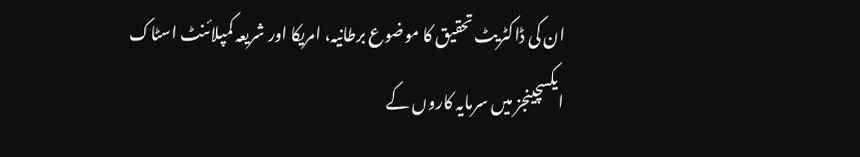ان کی ڈاکٹریٹ تحقیق کا موضوع برطانیہ، امریکا اور شریعہ کمپلائنٹ اسٹاک ایکسچینجز میں سرمایہ کاروں کے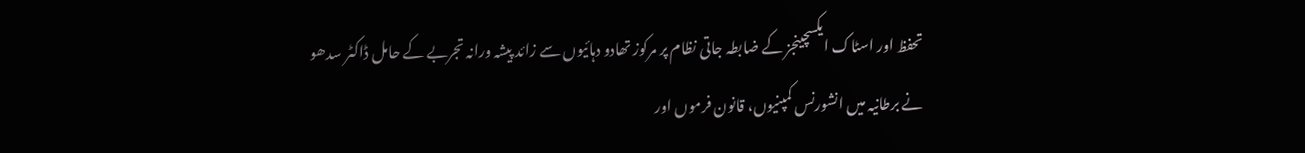تحفظ اور اسٹاک ایکسچینجز کے ضابطہ جاتی نظام پر مرکوز تھادو دہائیوں سے زائد پیشہ ورانہ تجربے کے حامل ڈاکٹر سدھو نے برطانیہ میں انشورنس کمپنیوں، قانون فرموں اور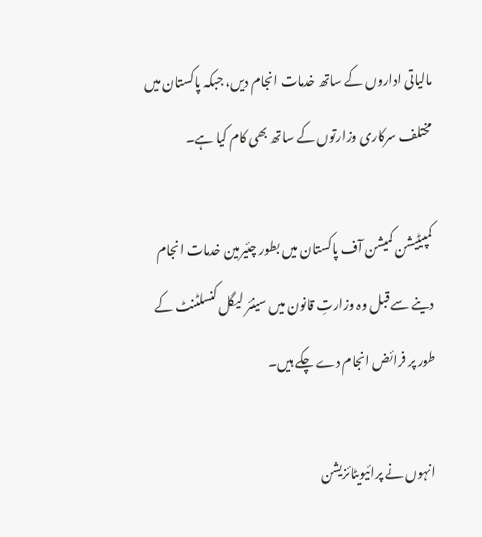مالیاتی اداروں کے ساتھ خدمات انجام دیں، جبکہ پاکستان میں مختلف سرکاری وزارتوں کے ساتھ بھی کام کیا ہے۔

کمپیٹیشن کمیشن آف پاکستان میں بطور چئیرمین خدمات انجام دینے سے قبل وہ وزارتِ قانون میں سینئر لیگل کنسلٹنٹ کے طور پر فرائض انجام دے چکے ہیں۔

انہوں نے پرائیویٹائزیشن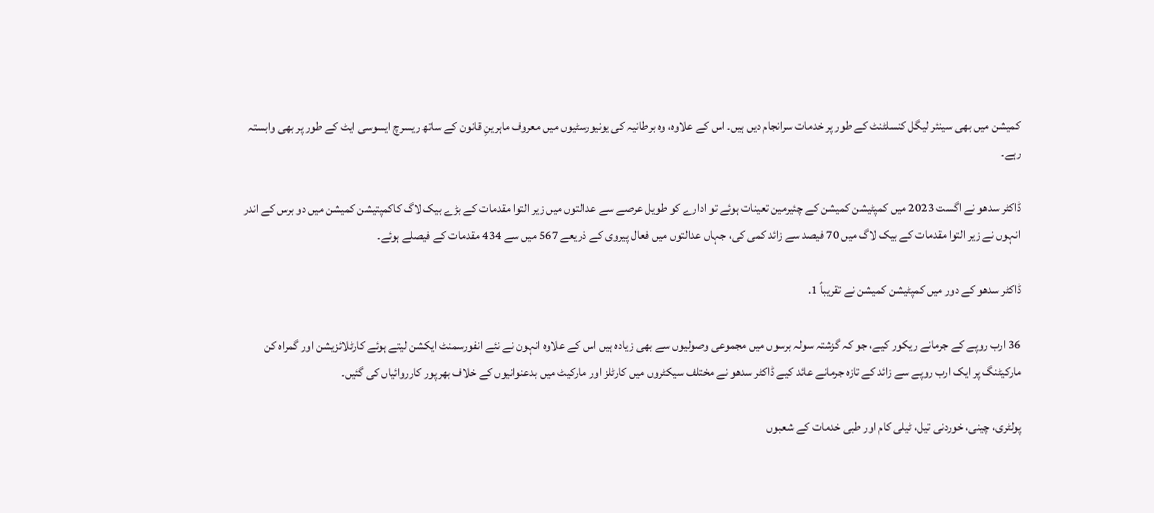کمیشن میں بھی سینئر لیگل کنسلٹنٹ کے طور پر خدمات سرانجام دیں ہیں۔ اس کے علاوہ، وہ برطانیہ کی یونیورسٹیوں میں معروف ماہرینِ قانون کے ساتھ ریسرچ ایسوسی ایٹ کے طور پر بھی وابستہ رہے۔

ڈاکٹر سدھو نے اگست 2023 میں کمپٹیشن کمیشن کے چئیرمین تعینات ہوئے تو ادارے کو طویل عرصے سے عدالتوں میں زیر التوا مقدمات کے بڑے بیک لاگ کاکمپتیشن کمیشن میں دو برس کے اندر انہوں نے زیر التوا مقدمات کے بیک لاگ میں 70 فیصد سے زائد کمی کی، جہاں عدالتوں میں فعال پیروی کے ذریعے 567 میں سے 434 مقدمات کے فیصلے ہوئے۔

ڈاکٹر سدھو کے دور میں کمپٹیشن کمیشن نے تقریباً 1.

36 ارب روپے کے جرمانے ریکور کیے، جو کہ گزشتہ سولہ برسوں میں مجموعی وصولیوں سے بھی زیادہ ہیں اس کے علاوہ انہون نے نئے انفورسمنٹ ایکشن لیتے ہوئے کارٹلائزیشن اور گمراہ کن مارکیٹنگ پر ایک ارب روپے سے زائد کے تازہ جرمانے عائد کیے ڈاکٹر سدھو نے مختلف سیکٹروں میں کارٹلز اور مارکیٹ میں بدعنوانیوں کے خلاف بھرپور کارروائیاں کی گئیں۔

پولٹری، چینی، خوردنی تیل، ٹیلی کام اور طبی خدمات کے شعبوں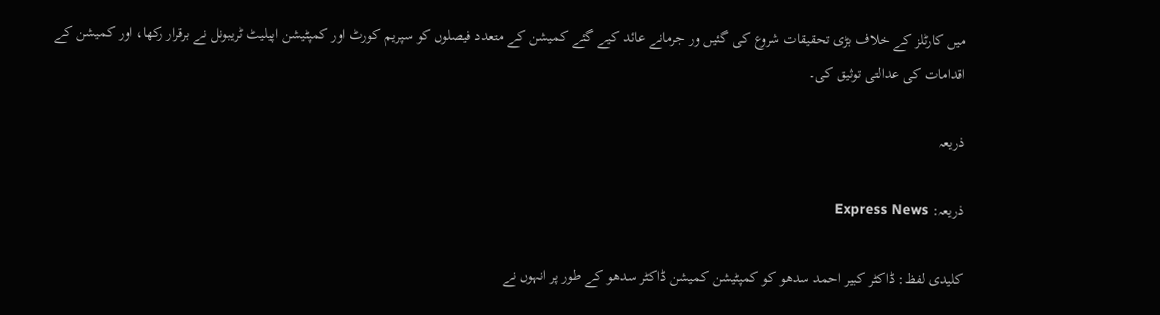میں کارٹلز کے خلاف بڑی تحقیقات شروع کی گئیں ور جرمانے عائد کیے گئے کمیشن کے متعدد فیصلوں کو سپریم کورٹ اور کمپٹیشن اپیلیٹ ٹریبونل نے برقرار رکھا، اور کمیشن کے اقدامات کی عدالتی توثیق کی۔

ذریعہ

ذریعہ: Express News

کلیدی لفظ: ڈاکٹر کبیر احمد سدھو کو کمپٹیشن کمیشن ڈاکٹر سدھو کے طور پر انہوں نے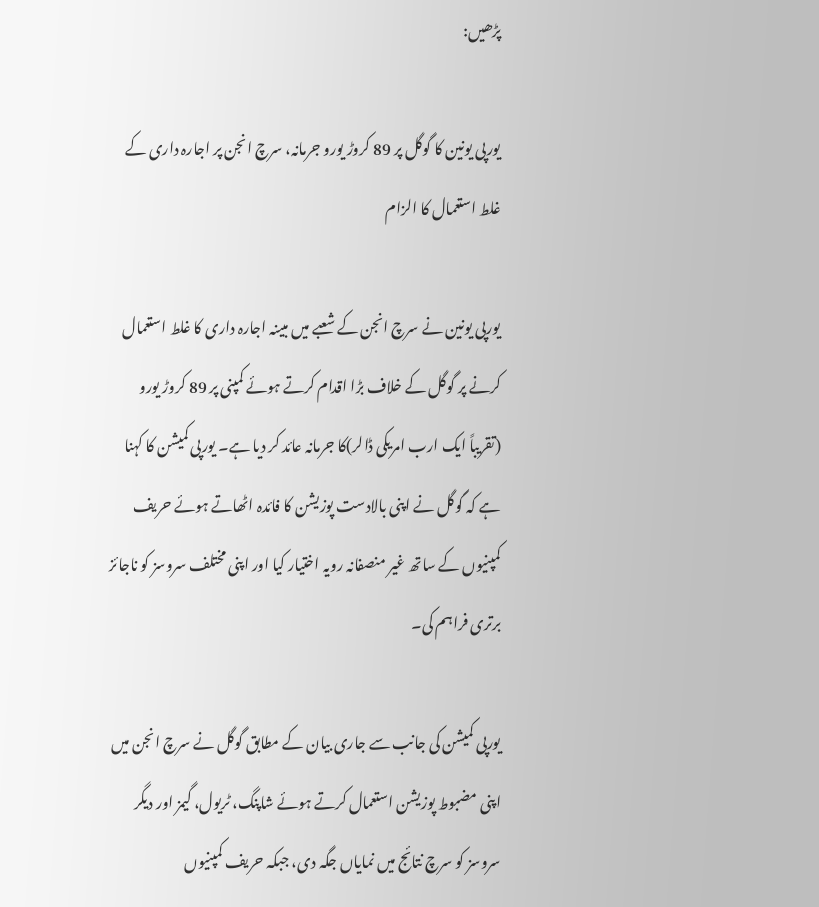پڑھیں:

یورپی یونین کا گوگل پر 89 کروڑ یورو جرمانہ، سرچ انجن پر اجارہ داری کے غلط استعمال کا الزام

یورپی یونین نے سرچ انجن کے شعبے میں مبینہ اجارہ داری کا غلط استعمال کرنے پر گوگل کے خلاف بڑا اقدام کرتے ہوئے کمپنی پر 89 کروڑ یورو (تقریباً ایک ارب امریکی ڈالر)کا جرمانہ عائد کر دیا ہے۔ یورپی کمیشن کا کہنا ہے کہ گوگل نے اپنی بالادست پوزیشن کا فائدہ اٹھاتے ہوئے حریف کمپنیوں کے ساتھ غیر منصفانہ رویہ اختیار کیا اور اپنی مختلف سروسز کو ناجائز برتری فراہم کی۔

یورپی کمیشن کی جانب سے جاری بیان کے مطابق گوگل نے سرچ انجن میں اپنی مضبوط پوزیشن استعمال کرتے ہوئے شاپنگ، ٹریول، گیمز اور دیگر سروسز کو سرچ نتائج میں نمایاں جگہ دی، جبکہ حریف کمپنیوں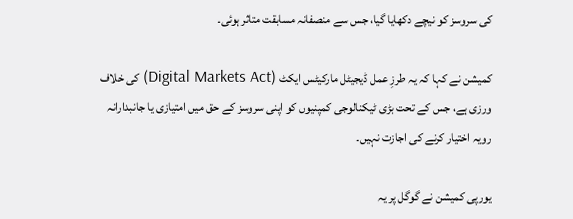کی سروسز کو نیچے دکھایا گیا، جس سے منصفانہ مسابقت متاثر ہوئی۔

کمیشن نے کہا کہ یہ طرزِ عمل ڈیجیٹل مارکیٹس ایکٹ (Digital Markets Act) کی خلاف ورزی ہے، جس کے تحت بڑی ٹیکنالوجی کمپنیوں کو اپنی سروسز کے حق میں امتیازی یا جانبدارانہ رویہ اختیار کرنے کی اجازت نہیں۔

یورپی کمیشن نے گوگل پر یہ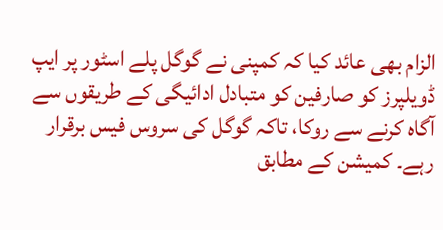الزام بھی عائد کیا کہ کمپنی نے گوگل پلے اسٹور پر ایپ ڈویلپرز کو صارفین کو متبادل ادائیگی کے طریقوں سے آگاہ کرنے سے روکا، تاکہ گوگل کی سروس فیس برقرار رہے۔ کمیشن کے مطابق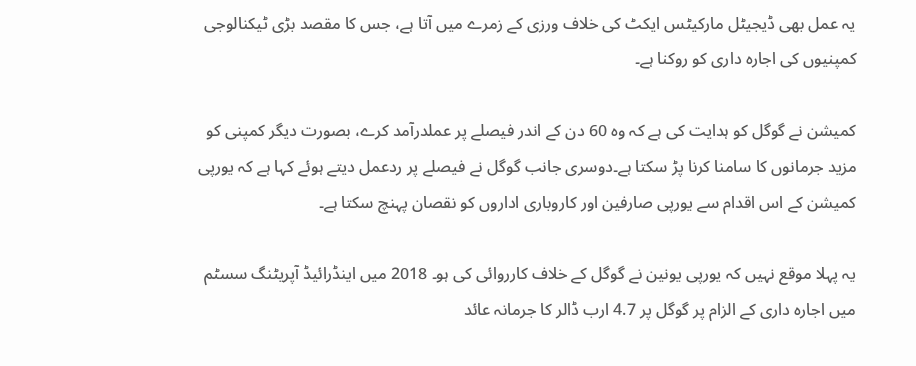یہ عمل بھی ڈیجیٹل مارکیٹس ایکٹ کی خلاف ورزی کے زمرے میں آتا ہے، جس کا مقصد بڑی ٹیکنالوجی کمپنیوں کی اجارہ داری کو روکنا ہے۔

کمیشن نے گوگل کو ہدایت کی ہے کہ وہ 60 دن کے اندر فیصلے پر عملدرآمد کرے، بصورت دیگر کمپنی کو مزید جرمانوں کا سامنا کرنا پڑ سکتا ہے۔دوسری جانب گوگل نے فیصلے پر ردعمل دیتے ہوئے کہا ہے کہ یورپی کمیشن کے اس اقدام سے یورپی صارفین اور کاروباری اداروں کو نقصان پہنچ سکتا ہے۔

یہ پہلا موقع نہیں کہ یورپی یونین نے گوگل کے خلاف کارروائی کی ہو۔ 2018 میں اینڈرائیڈ آپریٹنگ سسٹم میں اجارہ داری کے الزام پر گوگل پر 4.7 ارب ڈالر کا جرمانہ عائد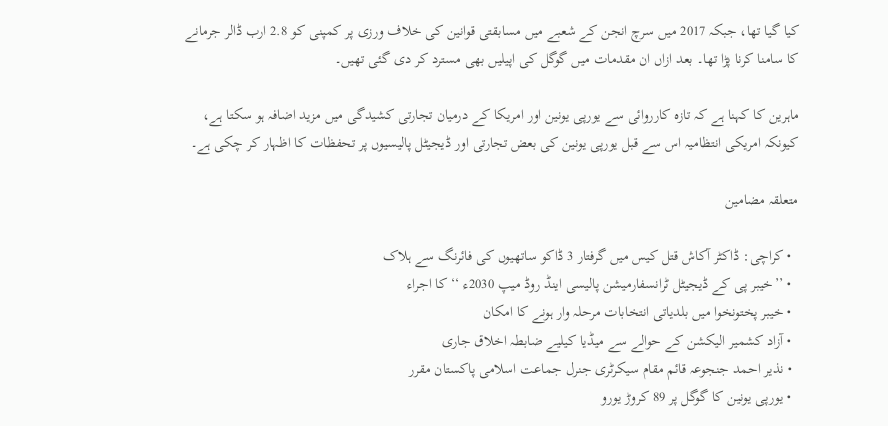کیا گیا تھا، جبکہ 2017 میں سرچ انجن کے شعبے میں مسابقتی قوانین کی خلاف ورزی پر کمپنی کو 2.8 ارب ڈالر جرمانے کا سامنا کرنا پڑا تھا۔ بعد ازاں ان مقدمات میں گوگل کی اپیلیں بھی مسترد کر دی گئی تھیں۔

ماہرین کا کہنا ہے کہ تازہ کارروائی سے یورپی یونین اور امریکا کے درمیان تجارتی کشیدگی میں مزید اضافہ ہو سکتا ہے، کیونکہ امریکی انتظامیہ اس سے قبل یورپی یونین کی بعض تجارتی اور ڈیجیٹل پالیسیوں پر تحفظات کا اظہار کر چکی ہے۔

متعلقہ مضامین

  • کراچی: ڈاکٹر آکاش قتل کیس میں گرفتار 3 ڈاکو ساتھیوں کی فائرنگ سے ہلاک
  • ’’خیبر پی کے ڈیجیٹل ٹرانسفارمیشن پالیسی اینڈ روڈ میپ 2030ء ‘‘ کا اجراء
  • خیبر پختونخوا میں بلدیاتی انتخابات مرحلہ وار ہونے کا امکان
  • آزاد کشمیر الیکشن کے حوالے سے میڈیا کیلیے ضابطہ اخلاق جاری
  • نذیر احمد جنجوعہ قائم مقام سیکرٹری جنرل جماعت اسلامی پاکستان مقرر
  • یورپی یونین کا گوگل پر 89 کروڑ یورو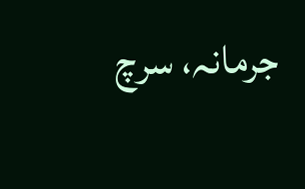جرمانہ، سرچ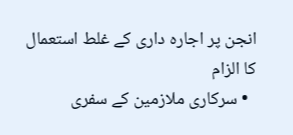انجن پر اجارہ داری کے غلط استعمال کا الزام
  • سرکاری ملازمین کے سفری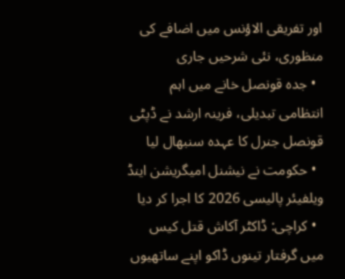اور تفریقی الاؤنس میں اضافے کی منظوری، نئی شرحیں جاری
  • جدہ قونصل خانے میں اہم انتظامی تبدیلی، فرینہ ارشد نے ڈپٹی قونصل جنرل کا عہدہ سنبھال لیا
  • حکومت نے نیشنل امیگریشن اینڈ ویلفیئر پالیسی 2026 کا اجرا کر دیا
  • کراچی: ڈاکٹر آکاش قتل کیس میں گرفتار تینوں ڈاکو اپنے ساتھیوں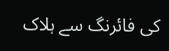کی فائرنگ سے ہلاک